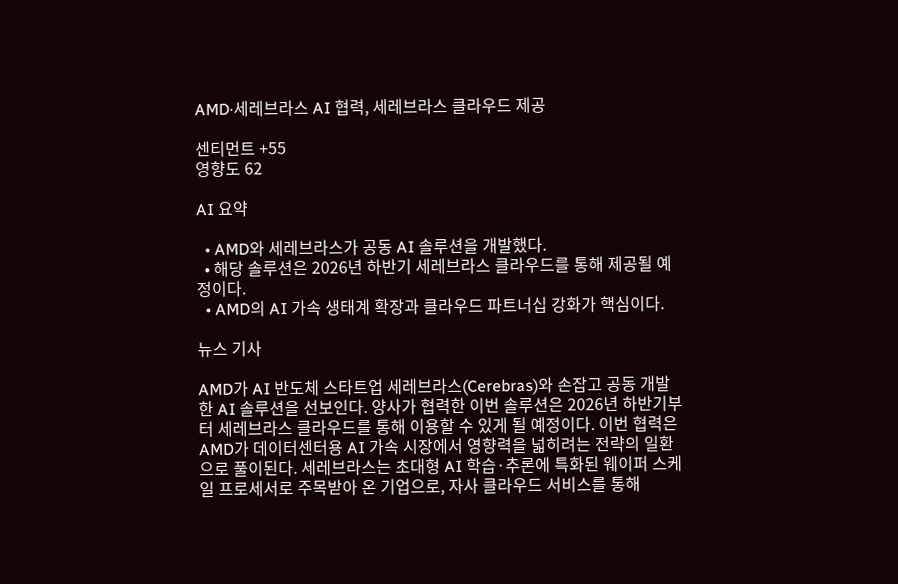AMD·세레브라스 AI 협력, 세레브라스 클라우드 제공

센티먼트 +55
영향도 62

AI 요약

  • AMD와 세레브라스가 공동 AI 솔루션을 개발했다.
  • 해당 솔루션은 2026년 하반기 세레브라스 클라우드를 통해 제공될 예정이다.
  • AMD의 AI 가속 생태계 확장과 클라우드 파트너십 강화가 핵심이다.

뉴스 기사

AMD가 AI 반도체 스타트업 세레브라스(Cerebras)와 손잡고 공동 개발한 AI 솔루션을 선보인다. 양사가 협력한 이번 솔루션은 2026년 하반기부터 세레브라스 클라우드를 통해 이용할 수 있게 될 예정이다. 이번 협력은 AMD가 데이터센터용 AI 가속 시장에서 영향력을 넓히려는 전략의 일환으로 풀이된다. 세레브라스는 초대형 AI 학습·추론에 특화된 웨이퍼 스케일 프로세서로 주목받아 온 기업으로, 자사 클라우드 서비스를 통해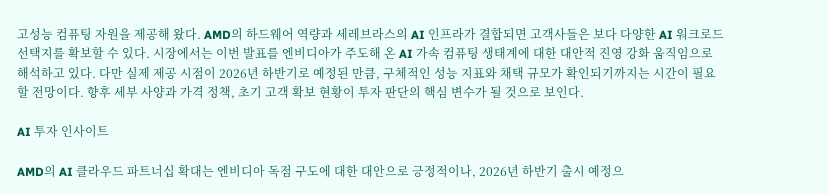고성능 컴퓨팅 자원을 제공해 왔다. AMD의 하드웨어 역량과 세레브라스의 AI 인프라가 결합되면 고객사들은 보다 다양한 AI 워크로드 선택지를 확보할 수 있다. 시장에서는 이번 발표를 엔비디아가 주도해 온 AI 가속 컴퓨팅 생태계에 대한 대안적 진영 강화 움직임으로 해석하고 있다. 다만 실제 제공 시점이 2026년 하반기로 예정된 만큼, 구체적인 성능 지표와 채택 규모가 확인되기까지는 시간이 필요할 전망이다. 향후 세부 사양과 가격 정책, 초기 고객 확보 현황이 투자 판단의 핵심 변수가 될 것으로 보인다.

AI 투자 인사이트

AMD의 AI 클라우드 파트너십 확대는 엔비디아 독점 구도에 대한 대안으로 긍정적이나, 2026년 하반기 출시 예정으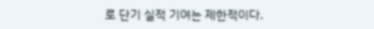로 단기 실적 기여는 제한적이다.